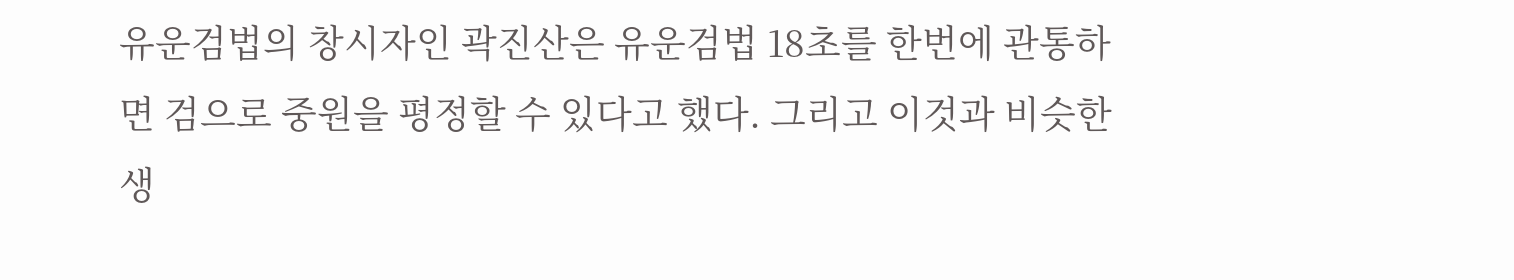유운검법의 창시자인 곽진산은 유운검법 18초를 한번에 관통하면 검으로 중원을 평정할 수 있다고 했다. 그리고 이것과 비슷한 생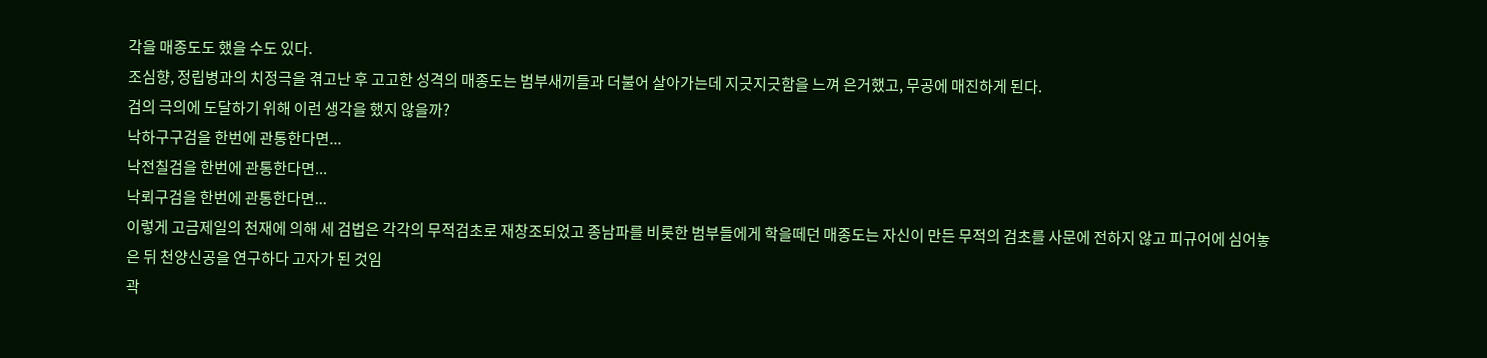각을 매종도도 했을 수도 있다.
조심향, 정립병과의 치정극을 겪고난 후 고고한 성격의 매종도는 범부새끼들과 더불어 살아가는데 지긋지긋함을 느껴 은거했고, 무공에 매진하게 된다.
검의 극의에 도달하기 위해 이런 생각을 했지 않을까?
낙하구구검을 한번에 관통한다면...
낙전칠검을 한번에 관통한다면...
낙뢰구검을 한번에 관통한다면...
이렇게 고금제일의 천재에 의해 세 검법은 각각의 무적검초로 재창조되었고 종남파를 비롯한 범부들에게 학을떼던 매종도는 자신이 만든 무적의 검초를 사문에 전하지 않고 피규어에 심어놓은 뒤 천양신공을 연구하다 고자가 된 것임
곽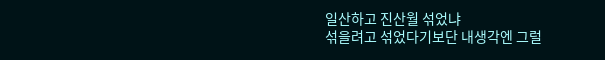일산하고 진산월 섞었냐
섞을려고 섞었다기보단 내생각엔 그럴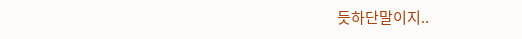듯하단말이지..